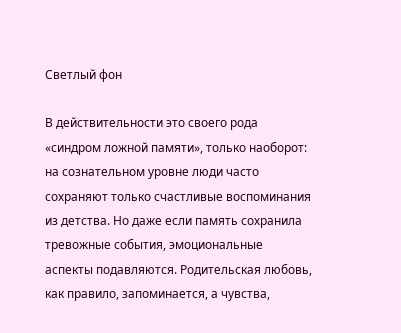Светлый фон

В действительности это своего рода «синдром ложной памяти», только наоборот: на сознательном уровне люди часто сохраняют только счастливые воспоминания из детства. Но даже если память сохранила тревожные события, эмоциональные аспекты подавляются. Родительская любовь, как правило, запоминается, а чувства,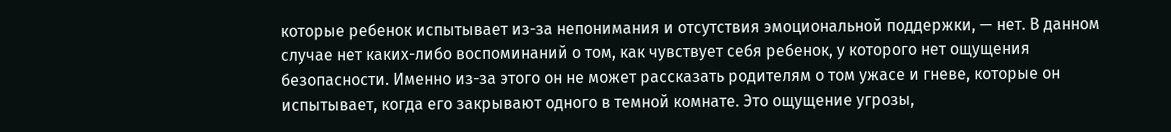которые ребенок испытывает из-за непонимания и отсутствия эмоциональной поддержки, — нет. В данном случае нет каких-либо воспоминаний о том, как чувствует себя ребенок, у которого нет ощущения безопасности. Именно из-за этого он не может рассказать родителям о том ужасе и гневе, которые он испытывает, когда его закрывают одного в темной комнате. Это ощущение угрозы,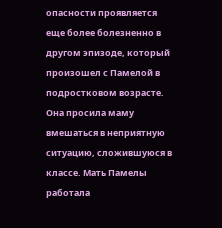опасности проявляется еще более болезненно в другом эпизоде, который произошел с Памелой в подростковом возрасте. Она просила маму вмешаться в неприятную ситуацию, сложившуюся в классе. Мать Памелы работала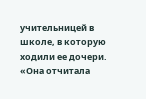учительницей в школе, в которую ходили ее дочери. «Она отчитала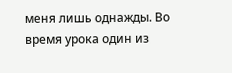меня лишь однажды. Во время урока один из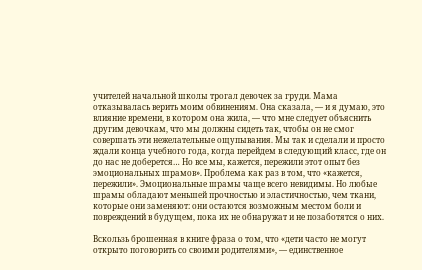учителей начальной школы трогал девочек за груди. Мама отказывалась верить моим обвинениям. Она сказала, — и я думаю, это влияние времени, в котором она жила, — что мне следует объяснить другим девочкам, что мы должны сидеть так, чтобы он не смог совершать эти нежелательные ощупывания. Мы так и сделали и просто ждали конца учебного года, когда перейдем в следующий класс, где он до нас не доберется… Но все мы, кажется, пережили этот опыт без эмоциональных шрамов». Проблема как раз в том, что «кажется, пережили». Эмоциональные шрамы чаще всего невидимы. Но любые шрамы обладают меньшей прочностью и эластичностью, чем ткани, которые они заменяют: они остаются возможным местом боли и повреждений в будущем, пока их не обнаружат и не позаботятся о них.

Вскользь брошенная в книге фраза о том, что «дети часто не могут открыто поговорить со своими родителями», — единственное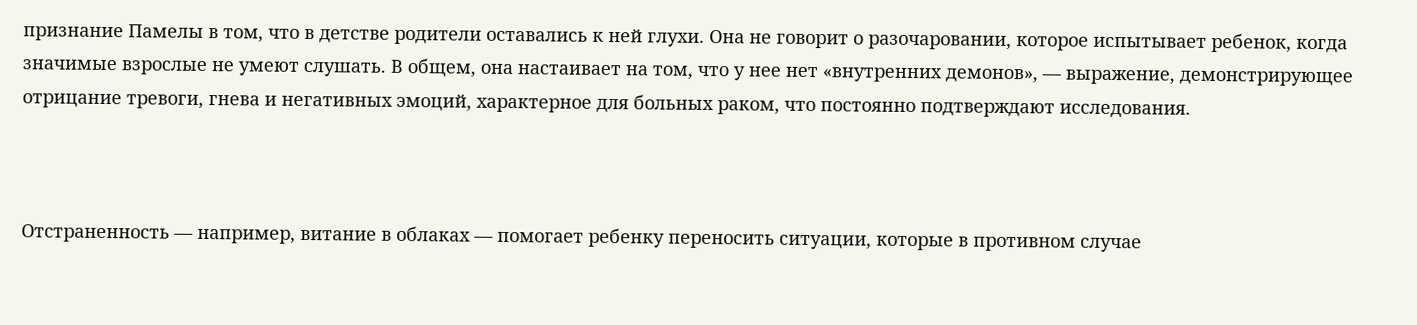признание Памелы в том, что в детстве родители оставались к ней глухи. Она не говорит о разочаровании, которое испытывает ребенок, когда значимые взрослые не умеют слушать. В общем, она настаивает на том, что у нее нет «внутренних демонов», — выражение, демонстрирующее отрицание тревоги, гнева и негативных эмоций, характерное для больных раком, что постоянно подтверждают исследования.



Отстраненность — например, витание в облаках — помогает ребенку переносить ситуации, которые в противном случае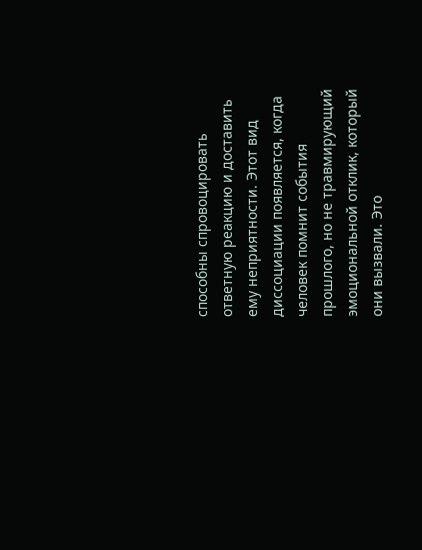способны спровоцировать ответную реакцию и доставить ему неприятности. Этот вид диссоциации появляется, когда человек помнит события прошлого, но не травмирующий эмоциональной отклик, который они вызвали. Это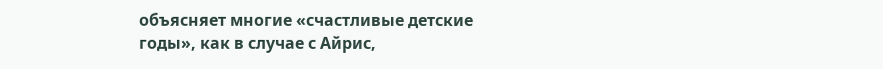объясняет многие «счастливые детские годы», как в случае с Айрис,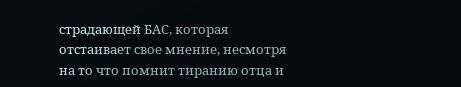страдающей БАС, которая отстаивает свое мнение, несмотря на то что помнит тиранию отца и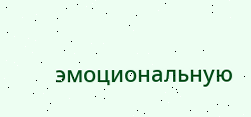эмоциональную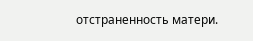отстраненность матери.